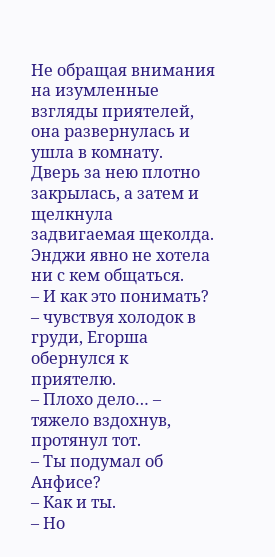Не обращая внимания на изумленные взгляды приятелей, она развернулась и ушла в комнату. Дверь за нею плотно закрылась, а затем и щелкнула задвигаемая щеколда. Энджи явно не хотела ни с кем общаться.
– И как это понимать? – чувствуя холодок в груди, Егорша обернулся к приятелю.
– Плохо дело… – тяжело вздохнув, протянул тот.
– Ты подумал об Анфисе?
– Как и ты.
– Но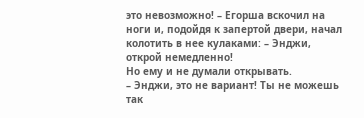это невозможно! – Егорша вскочил на ноги и, подойдя к запертой двери, начал колотить в нее кулаками: – Энджи, открой немедленно!
Но ему и не думали открывать.
– Энджи, это не вариант! Ты не можешь так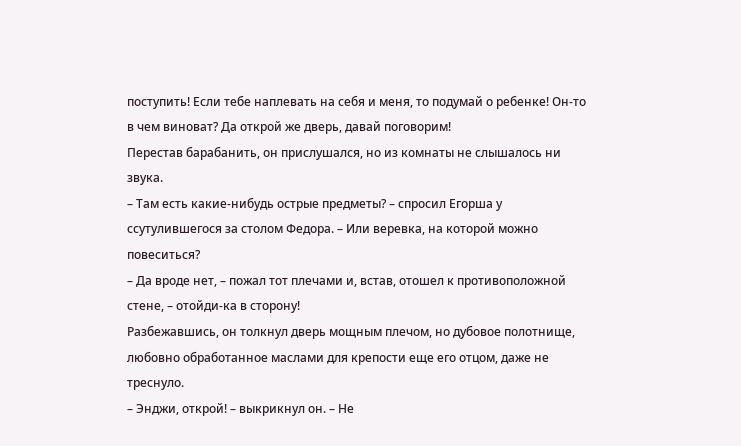поступить! Если тебе наплевать на себя и меня, то подумай о ребенке! Он-то в чем виноват? Да открой же дверь, давай поговорим!
Перестав барабанить, он прислушался, но из комнаты не слышалось ни звука.
– Там есть какие-нибудь острые предметы? – спросил Егорша у ссутулившегося за столом Федора. – Или веревка, на которой можно повеситься?
– Да вроде нет, – пожал тот плечами и, встав, отошел к противоположной стене, – отойди-ка в сторону!
Разбежавшись, он толкнул дверь мощным плечом, но дубовое полотнище, любовно обработанное маслами для крепости еще его отцом, даже не треснуло.
– Энджи, открой! – выкрикнул он. – Не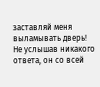заставляй меня выламывать дверь!
Не услышав никакого ответа, он со всей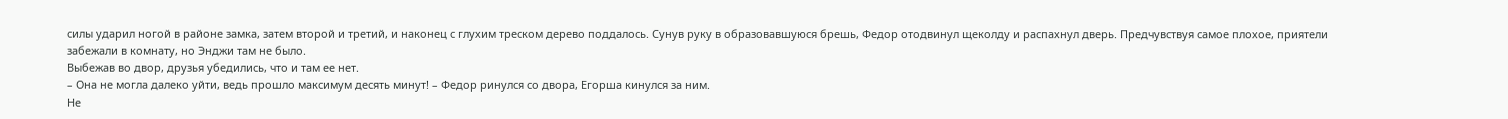силы ударил ногой в районе замка, затем второй и третий, и наконец с глухим треском дерево поддалось. Сунув руку в образовавшуюся брешь, Федор отодвинул щеколду и распахнул дверь. Предчувствуя самое плохое, приятели забежали в комнату, но Энджи там не было.
Выбежав во двор, друзья убедились, что и там ее нет.
– Она не могла далеко уйти, ведь прошло максимум десять минут! – Федор ринулся со двора, Егорша кинулся за ним.
Не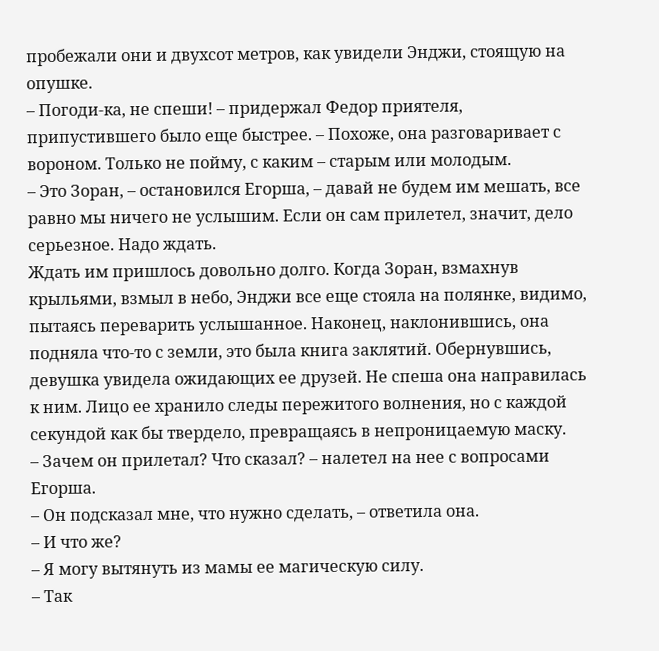пробежали они и двухсот метров, как увидели Энджи, стоящую на опушке.
– Погоди-ка, не спеши! – придержал Федор приятеля, припустившего было еще быстрее. – Похоже, она разговаривает с вороном. Только не пойму, с каким – старым или молодым.
– Это Зоран, – остановился Егорша, – давай не будем им мешать, все равно мы ничего не услышим. Если он сам прилетел, значит, дело серьезное. Надо ждать.
Ждать им пришлось довольно долго. Когда Зоран, взмахнув крыльями, взмыл в небо, Энджи все еще стояла на полянке, видимо, пытаясь переварить услышанное. Наконец, наклонившись, она подняла что-то с земли, это была книга заклятий. Обернувшись, девушка увидела ожидающих ее друзей. Не спеша она направилась к ним. Лицо ее хранило следы пережитого волнения, но с каждой секундой как бы твердело, превращаясь в непроницаемую маску.
– Зачем он прилетал? Что сказал? – налетел на нее с вопросами Егорша.
– Он подсказал мне, что нужно сделать, – ответила она.
– И что же?
– Я могу вытянуть из мамы ее магическую силу.
– Так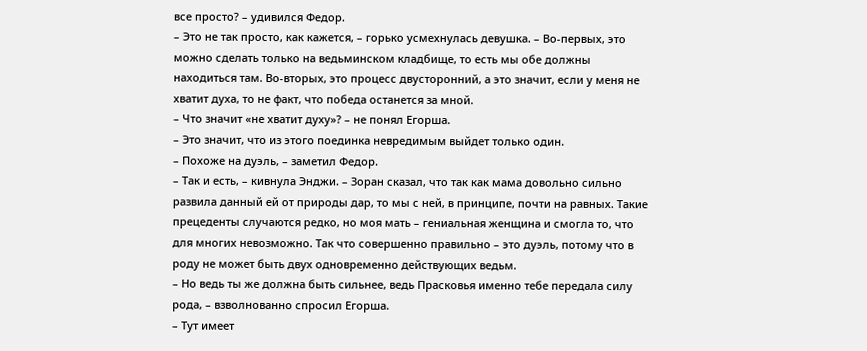все просто? – удивился Федор.
– Это не так просто, как кажется, – горько усмехнулась девушка. – Во-первых, это можно сделать только на ведьминском кладбище, то есть мы обе должны находиться там. Во-вторых, это процесс двусторонний, а это значит, если у меня не хватит духа, то не факт, что победа останется за мной.
– Что значит «не хватит духу»? – не понял Егорша.
– Это значит, что из этого поединка невредимым выйдет только один.
– Похоже на дуэль, – заметил Федор.
– Так и есть, – кивнула Энджи. – Зоран сказал, что так как мама довольно сильно развила данный ей от природы дар, то мы с ней, в принципе, почти на равных. Такие прецеденты случаются редко, но моя мать – гениальная женщина и смогла то, что для многих невозможно. Так что совершенно правильно – это дуэль, потому что в роду не может быть двух одновременно действующих ведьм.
– Но ведь ты же должна быть сильнее, ведь Прасковья именно тебе передала силу рода, – взволнованно спросил Егорша.
– Тут имеет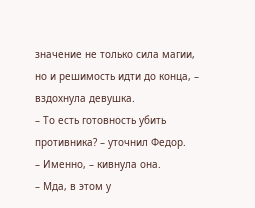значение не только сила магии, но и решимость идти до конца, – вздохнула девушка.
– То есть готовность убить противника? – уточнил Федор.
– Именно, – кивнула она.
– Мда, в этом у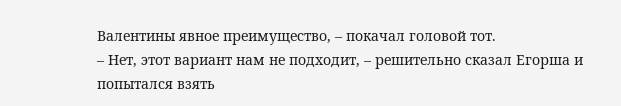Валентины явное преимущество, – покачал головой тот.
– Нет, этот вариант нам не подходит, – решительно сказал Егорша и попытался взять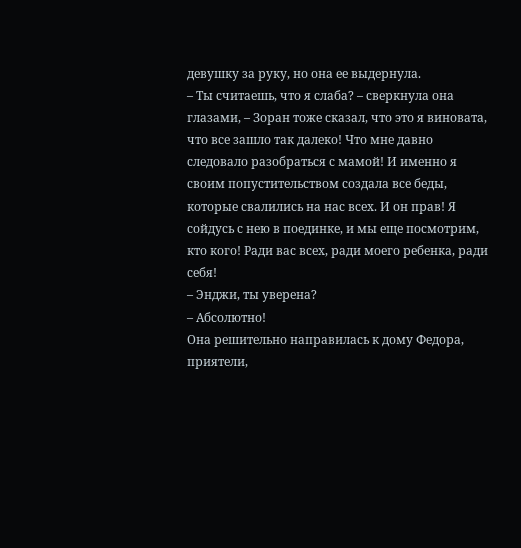девушку за руку, но она ее выдернула.
– Ты считаешь, что я слаба? – сверкнула она глазами, – Зоран тоже сказал, что это я виновата, что все зашло так далеко! Что мне давно следовало разобраться с мамой! И именно я своим попустительством создала все беды, которые свалились на нас всех. И он прав! Я сойдусь с нею в поединке, и мы еще посмотрим, кто кого! Ради вас всех, ради моего ребенка, ради себя!
– Энджи, ты уверена?
– Абсолютно!
Она решительно направилась к дому Федора, приятели,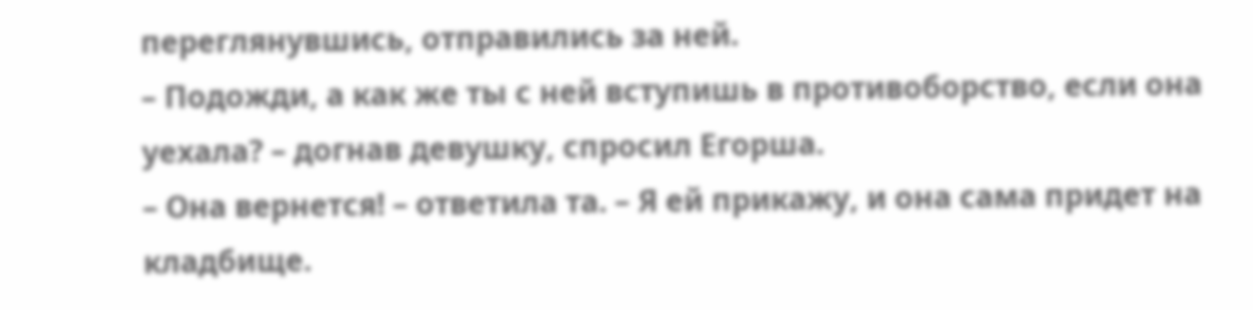переглянувшись, отправились за ней.
– Подожди, а как же ты с ней вступишь в противоборство, если она уехала? – догнав девушку, спросил Егорша.
– Она вернется! – ответила та. – Я ей прикажу, и она сама придет на кладбище.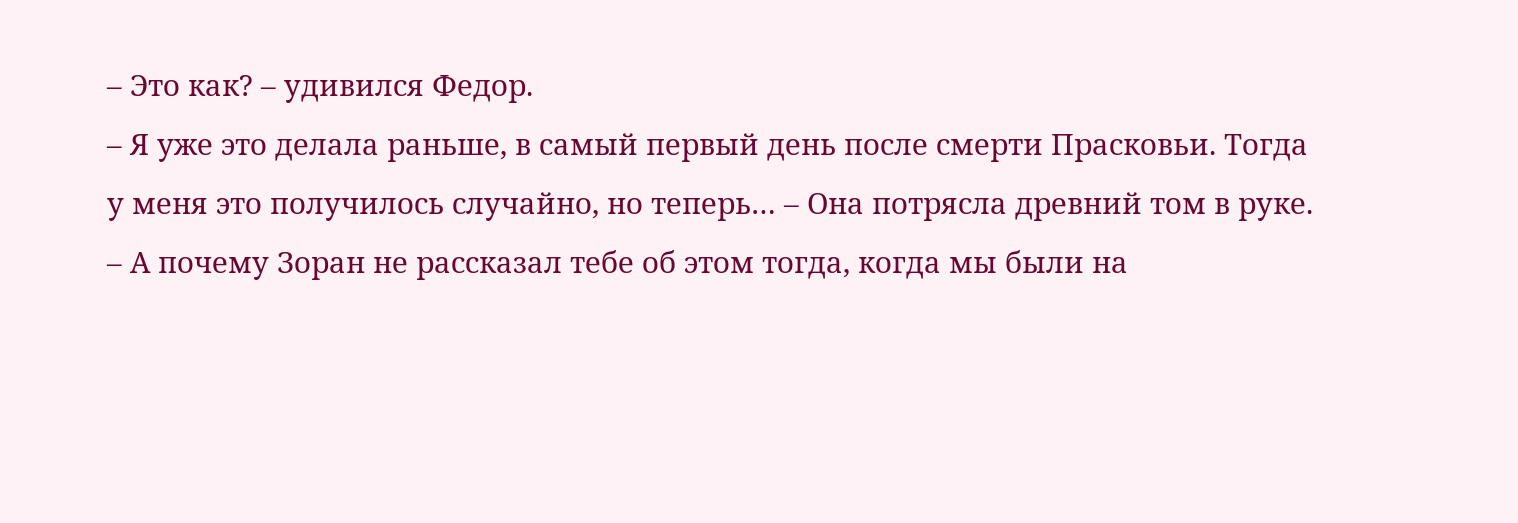– Это как? – удивился Федор.
– Я уже это делала раньше, в самый первый день после смерти Прасковьи. Тогда у меня это получилось случайно, но теперь… – Она потрясла древний том в руке.
– А почему Зоран не рассказал тебе об этом тогда, когда мы были на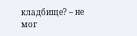кладбище? – не мог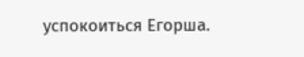успокоиться Егорша.